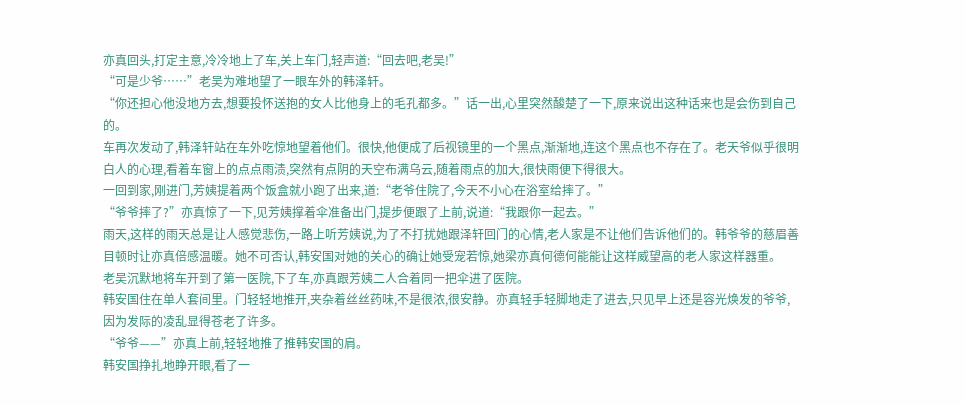亦真回头,打定主意,冷冷地上了车,关上车门,轻声道:“回去吧,老吴!”
“可是少爷……”老吴为难地望了一眼车外的韩泽轩。
“你还担心他没地方去,想要投怀送抱的女人比他身上的毛孔都多。”话一出,心里突然酸楚了一下,原来说出这种话来也是会伤到自己的。
车再次发动了,韩泽轩站在车外吃惊地望着他们。很快,他便成了后视镜里的一个黑点,渐渐地,连这个黑点也不存在了。老天爷似乎很明白人的心理,看着车窗上的点点雨渍,突然有点阴的天空布满乌云,随着雨点的加大,很快雨便下得很大。
一回到家,刚进门,芳姨提着两个饭盒就小跑了出来,道:“老爷住院了,今天不小心在浴室给摔了。”
“爷爷摔了?”亦真惊了一下,见芳姨撑着伞准备出门,提步便跟了上前,说道:“我跟你一起去。”
雨天,这样的雨天总是让人感觉悲伤,一路上听芳姨说,为了不打扰她跟泽轩回门的心情,老人家是不让他们告诉他们的。韩爷爷的慈眉善目顿时让亦真倍感温暖。她不可否认,韩安国对她的关心的确让她受宠若惊,她梁亦真何德何能能让这样威望高的老人家这样器重。
老吴沉默地将车开到了第一医院,下了车,亦真跟芳姨二人合着同一把伞进了医院。
韩安国住在单人套间里。门轻轻地推开,夹杂着丝丝药味,不是很浓,很安静。亦真轻手轻脚地走了进去,只见早上还是容光焕发的爷爷,因为发际的凌乱显得苍老了许多。
“爷爷——”亦真上前,轻轻地推了推韩安国的肩。
韩安国挣扎地睁开眼,看了一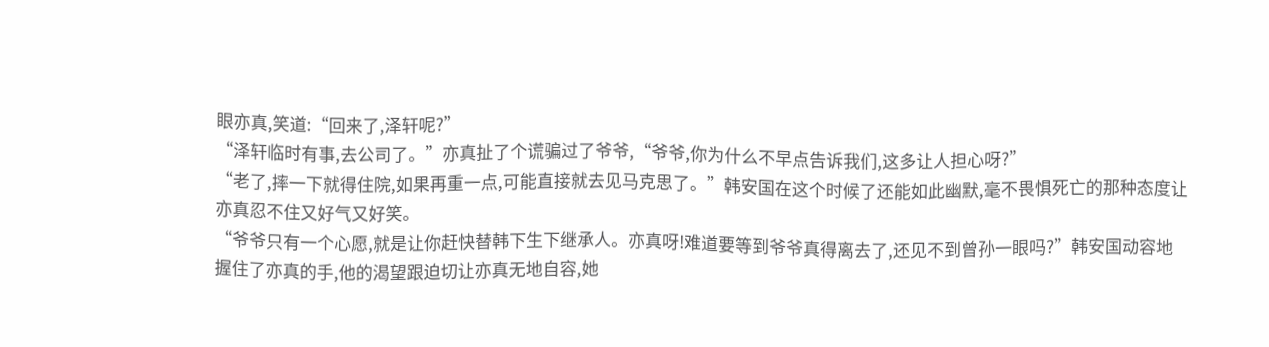眼亦真,笑道:“回来了,泽轩呢?”
“泽轩临时有事,去公司了。”亦真扯了个谎骗过了爷爷,“爷爷,你为什么不早点告诉我们,这多让人担心呀?”
“老了,摔一下就得住院,如果再重一点,可能直接就去见马克思了。”韩安国在这个时候了还能如此幽默,毫不畏惧死亡的那种态度让亦真忍不住又好气又好笑。
“爷爷只有一个心愿,就是让你赶快替韩下生下继承人。亦真呀!难道要等到爷爷真得离去了,还见不到曾孙一眼吗?”韩安国动容地握住了亦真的手,他的渴望跟迫切让亦真无地自容,她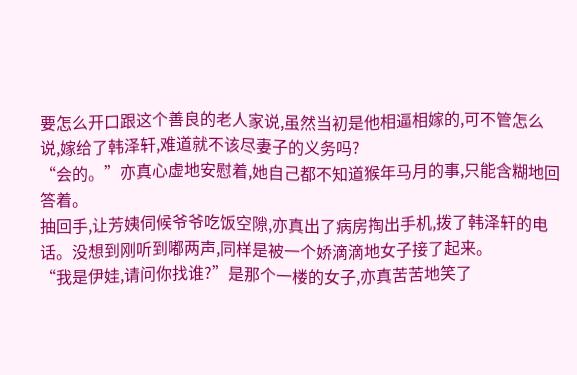要怎么开口跟这个善良的老人家说,虽然当初是他相逼相嫁的,可不管怎么说,嫁给了韩泽轩,难道就不该尽妻子的义务吗?
“会的。”亦真心虚地安慰着,她自己都不知道猴年马月的事,只能含糊地回答着。
抽回手,让芳姨伺候爷爷吃饭空隙,亦真出了病房掏出手机,拨了韩泽轩的电话。没想到刚听到嘟两声,同样是被一个娇滴滴地女子接了起来。
“我是伊娃,请问你找谁?”是那个一楼的女子,亦真苦苦地笑了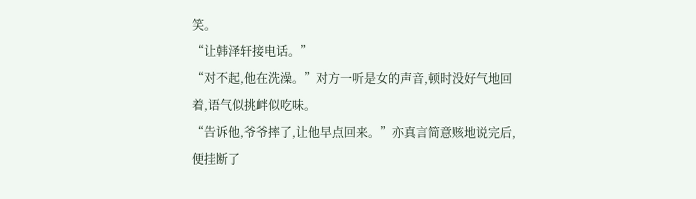笑。
“让韩泽轩接电话。”
“对不起,他在洗澡。”对方一听是女的声音,顿时没好气地回着,语气似挑衅似吃味。
“告诉他,爷爷摔了,让他早点回来。”亦真言简意赅地说完后,便挂断了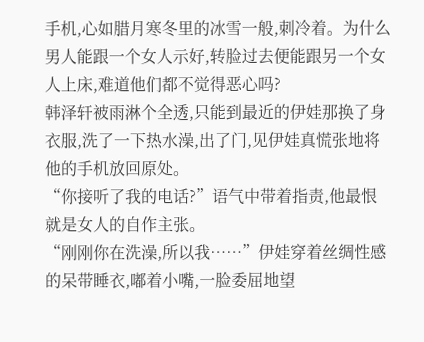手机,心如腊月寒冬里的冰雪一般,刺冷着。为什么男人能跟一个女人示好,转脸过去便能跟另一个女人上床,难道他们都不觉得恶心吗?
韩泽轩被雨淋个全透,只能到最近的伊娃那换了身衣服,洗了一下热水澡,出了门,见伊娃真慌张地将他的手机放回原处。
“你接听了我的电话?”语气中带着指责,他最恨就是女人的自作主张。
“刚刚你在洗澡,所以我……”伊娃穿着丝绸性感的呆带睡衣,嘟着小嘴,一脸委屈地望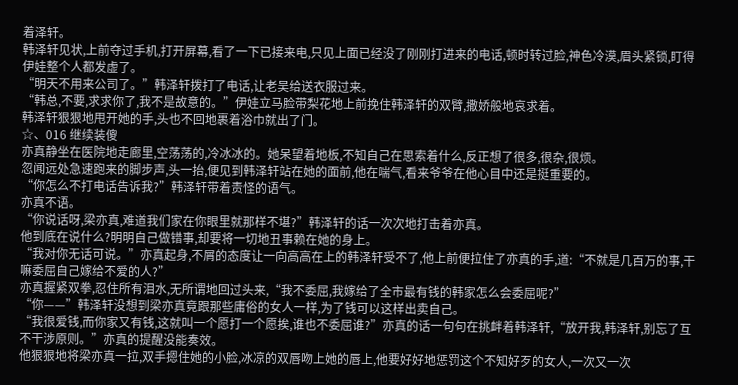着泽轩。
韩泽轩见状,上前夺过手机,打开屏幕,看了一下已接来电,只见上面已经没了刚刚打进来的电话,顿时转过脸,神色冷漠,眉头紧锁,盯得伊娃整个人都发虚了。
“明天不用来公司了。”韩泽轩拨打了电话,让老吴给送衣服过来。
“韩总,不要,求求你了,我不是故意的。”伊娃立马脸带梨花地上前挽住韩泽轩的双臂,撒娇般地哀求着。
韩泽轩狠狠地甩开她的手,头也不回地裹着浴巾就出了门。
☆、016 继续装傻
亦真静坐在医院地走廊里,空荡荡的,冷冰冰的。她呆望着地板,不知自己在思索着什么,反正想了很多,很杂,很烦。
忽闻远处急速跑来的脚步声,头一抬,便见到韩泽轩站在她的面前,他在喘气,看来爷爷在他心目中还是挺重要的。
“你怎么不打电话告诉我?”韩泽轩带着责怪的语气。
亦真不语。
“你说话呀,梁亦真,难道我们家在你眼里就那样不堪?”韩泽轩的话一次次地打击着亦真。
他到底在说什么?明明自己做错事,却要将一切地丑事赖在她的身上。
“我对你无话可说。”亦真起身,不屑的态度让一向高高在上的韩泽轩受不了,他上前便拉住了亦真的手,道:“不就是几百万的事,干嘛委屈自己嫁给不爱的人?”
亦真握紧双拳,忍住所有泪水,无所谓地回过头来,“我不委屈,我嫁给了全市最有钱的韩家怎么会委屈呢?”
“你——”韩泽轩没想到梁亦真竟跟那些庸俗的女人一样,为了钱可以这样出卖自己。
“我很爱钱,而你家又有钱,这就叫一个愿打一个愿挨,谁也不委屈谁?”亦真的话一句句在挑衅着韩泽轩,“放开我,韩泽轩,别忘了互不干涉原则。”亦真的提醒没能奏效。
他狠狠地将梁亦真一拉,双手摁住她的小脸,冰凉的双唇吻上她的唇上,他要好好地惩罚这个不知好歹的女人,一次又一次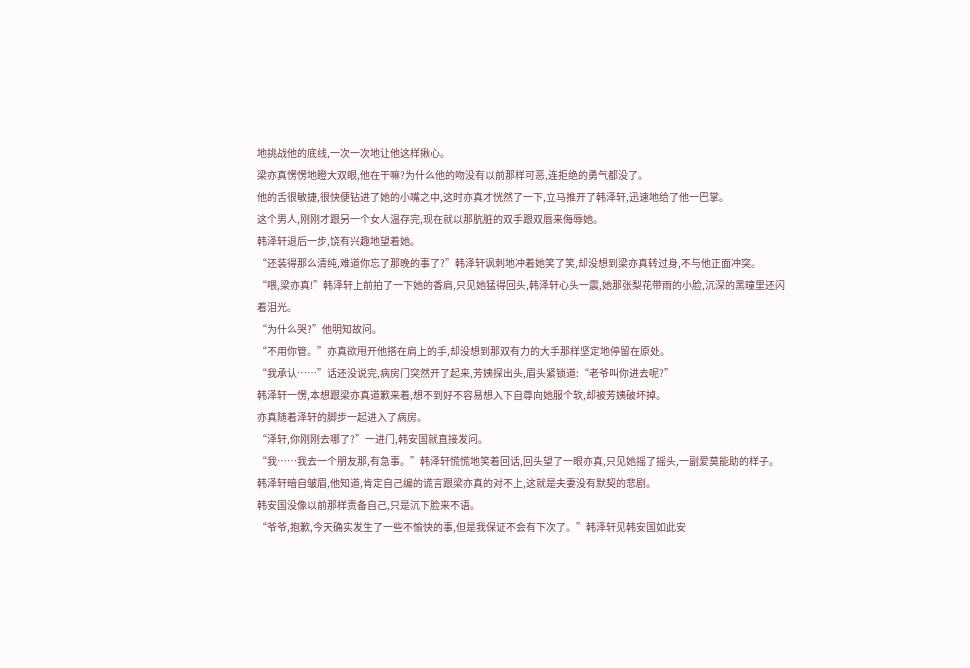地挑战他的底线,一次一次地让他这样揪心。
梁亦真愣愣地瞪大双眼,他在干嘛?为什么他的吻没有以前那样可恶,连拒绝的勇气都没了。
他的舌很敏捷,很快便钻进了她的小嘴之中,这时亦真才恍然了一下,立马推开了韩泽轩,迅速地给了他一巴掌。
这个男人,刚刚才跟另一个女人温存完,现在就以那肮脏的双手跟双唇来侮辱她。
韩泽轩退后一步,饶有兴趣地望着她。
“还装得那么清纯,难道你忘了那晚的事了?”韩泽轩讽刺地冲着她笑了笑,却没想到梁亦真转过身,不与他正面冲突。
“喂,梁亦真!”韩泽轩上前拍了一下她的香肩,只见她猛得回头,韩泽轩心头一震,她那张梨花带雨的小脸,沉深的黑曈里还闪着泪光。
“为什么哭?”他明知故问。
“不用你管。”亦真欲甩开他搭在肩上的手,却没想到那双有力的大手那样坚定地停留在原处。
“我承认……”话还没说完,病房门突然开了起来,芳姨探出头,眉头紧锁道:“老爷叫你进去呢?”
韩泽轩一愣,本想跟梁亦真道歉来着,想不到好不容易想入下自尊向她服个软,却被芳姨破坏掉。
亦真随着泽轩的脚步一起进入了病房。
“泽轩,你刚刚去哪了?”一进门,韩安国就直接发问。
“我……我去一个朋友那,有急事。”韩泽轩慌慌地笑着回话,回头望了一眼亦真,只见她摇了摇头,一副爱莫能助的样子。
韩泽轩暗自皱眉,他知道,肯定自己编的谎言跟梁亦真的对不上,这就是夫妻没有默契的悲剧。
韩安国没像以前那样责备自己,只是沉下脸来不语。
“爷爷,抱歉,今天确实发生了一些不愉快的事,但是我保证不会有下次了。”韩泽轩见韩安国如此安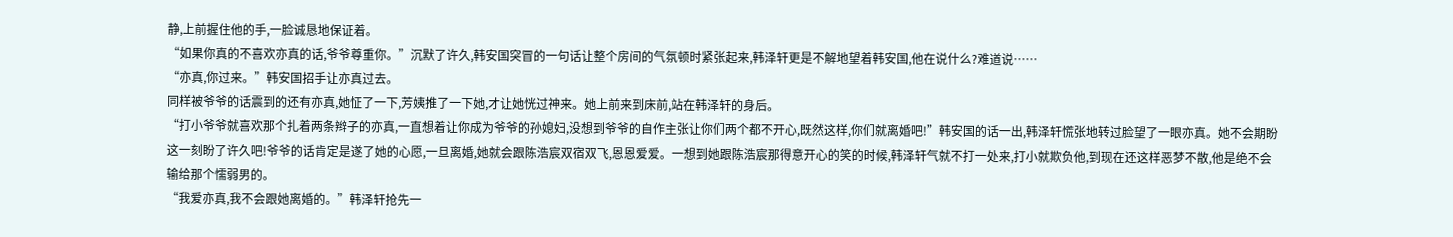静,上前握住他的手,一脸诚恳地保证着。
“如果你真的不喜欢亦真的话,爷爷尊重你。”沉默了许久,韩安国突冒的一句话让整个房间的气氛顿时紧张起来,韩泽轩更是不解地望着韩安国,他在说什么?难道说……
“亦真,你过来。”韩安国招手让亦真过去。
同样被爷爷的话震到的还有亦真,她怔了一下,芳姨推了一下她,才让她恍过神来。她上前来到床前,站在韩泽轩的身后。
“打小爷爷就喜欢那个扎着两条辫子的亦真,一直想着让你成为爷爷的孙媳妇,没想到爷爷的自作主张让你们两个都不开心,既然这样,你们就离婚吧!”韩安国的话一出,韩泽轩慌张地转过脸望了一眼亦真。她不会期盼这一刻盼了许久吧!爷爷的话肯定是遂了她的心愿,一旦离婚,她就会跟陈浩宸双宿双飞,恩恩爱爱。一想到她跟陈浩宸那得意开心的笑的时候,韩泽轩气就不打一处来,打小就欺负他,到现在还这样恶梦不散,他是绝不会输给那个懦弱男的。
“我爱亦真,我不会跟她离婚的。”韩泽轩抢先一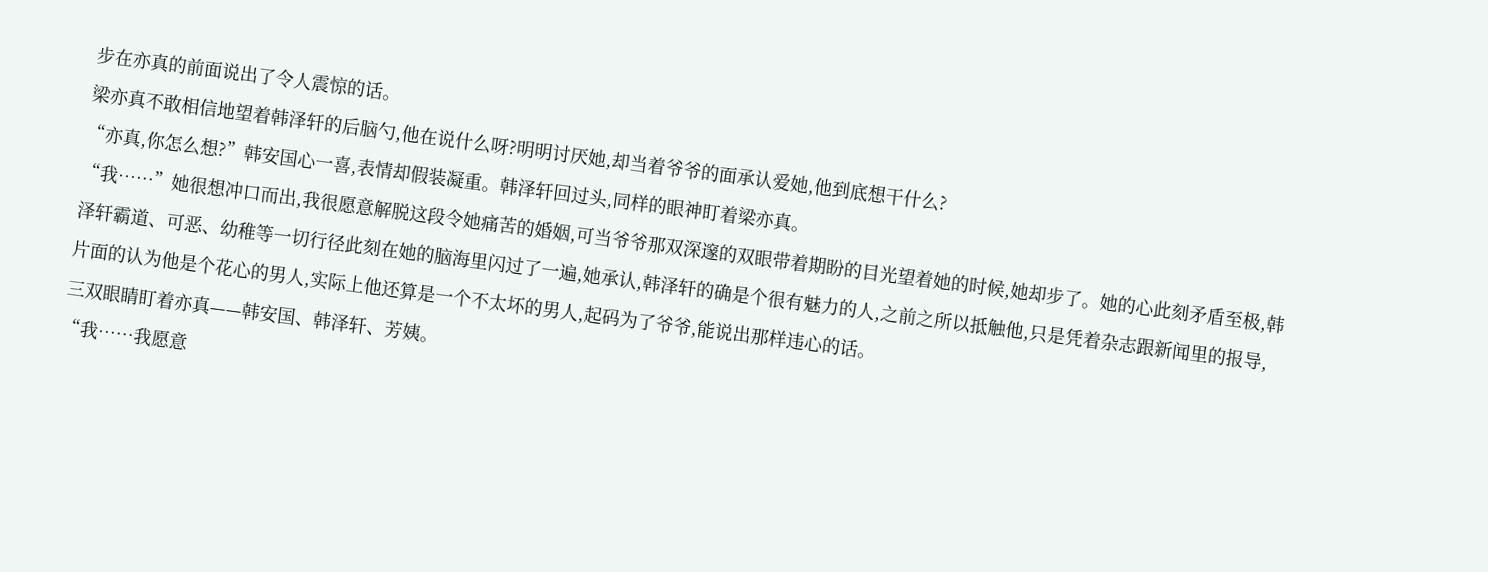步在亦真的前面说出了令人震惊的话。
梁亦真不敢相信地望着韩泽轩的后脑勺,他在说什么呀?明明讨厌她,却当着爷爷的面承认爱她,他到底想干什么?
“亦真,你怎么想?”韩安国心一喜,表情却假装凝重。韩泽轩回过头,同样的眼神盯着梁亦真。
“我……”她很想冲口而出,我很愿意解脱这段令她痛苦的婚姻,可当爷爷那双深邃的双眼带着期盼的目光望着她的时候,她却步了。她的心此刻矛盾至极,韩泽轩霸道、可恶、幼稚等一切行径此刻在她的脑海里闪过了一遍,她承认,韩泽轩的确是个很有魅力的人,之前之所以抵触他,只是凭着杂志跟新闻里的报导,片面的认为他是个花心的男人,实际上他还算是一个不太坏的男人,起码为了爷爷,能说出那样违心的话。
三双眼睛盯着亦真——韩安国、韩泽轩、芳姨。
“我……我愿意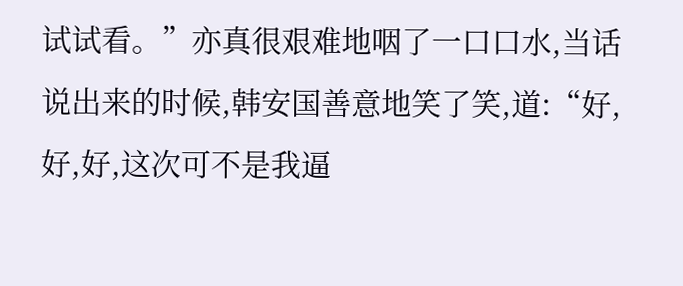试试看。”亦真很艰难地咽了一口口水,当话说出来的时候,韩安国善意地笑了笑,道:“好,好,好,这次可不是我逼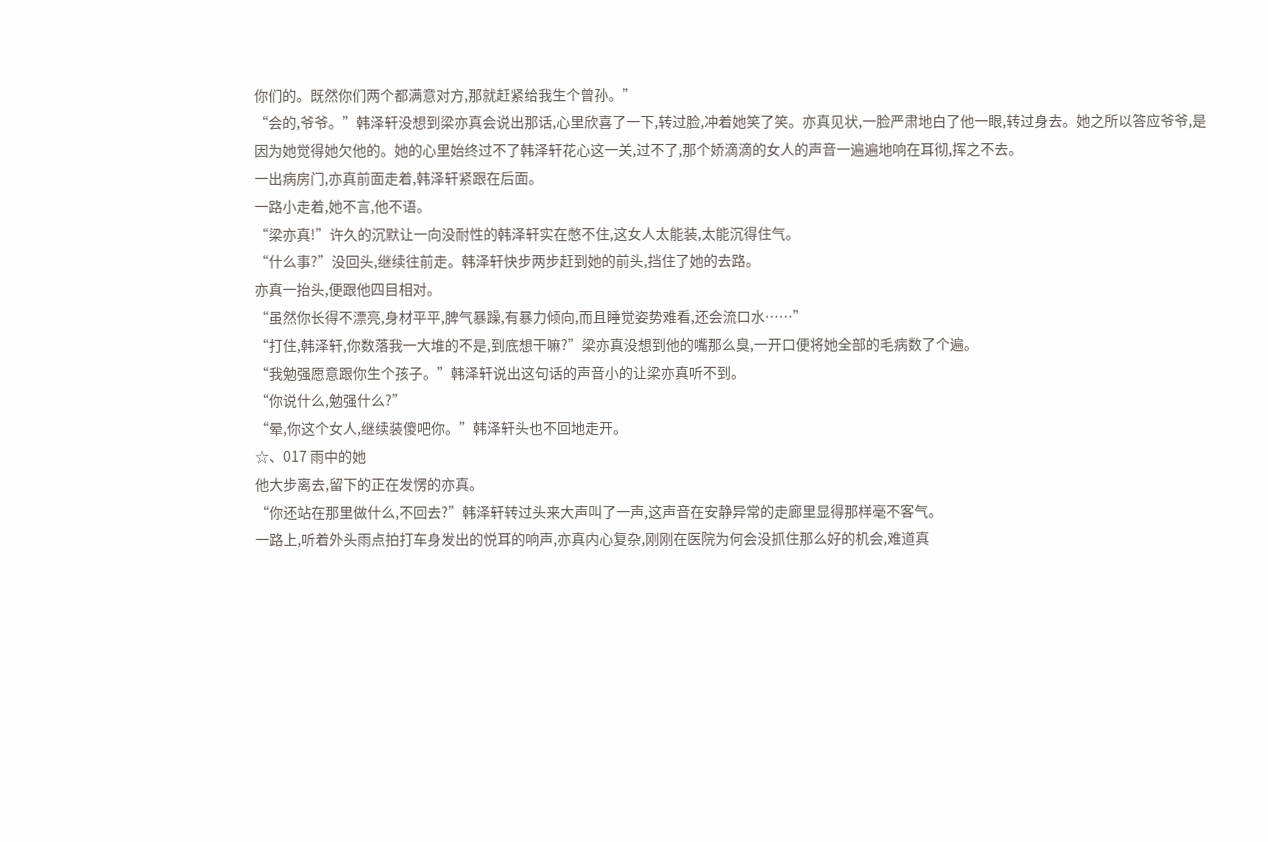你们的。既然你们两个都满意对方,那就赶紧给我生个曾孙。”
“会的,爷爷。”韩泽轩没想到梁亦真会说出那话,心里欣喜了一下,转过脸,冲着她笑了笑。亦真见状,一脸严肃地白了他一眼,转过身去。她之所以答应爷爷,是因为她觉得她欠他的。她的心里始终过不了韩泽轩花心这一关,过不了,那个娇滴滴的女人的声音一遍遍地响在耳彻,挥之不去。
一出病房门,亦真前面走着,韩泽轩紧跟在后面。
一路小走着,她不言,他不语。
“梁亦真!”许久的沉默让一向没耐性的韩泽轩实在憋不住,这女人太能装,太能沉得住气。
“什么事?”没回头,继续往前走。韩泽轩快步两步赶到她的前头,挡住了她的去路。
亦真一抬头,便跟他四目相对。
“虽然你长得不漂亮,身材平平,脾气暴躁,有暴力倾向,而且睡觉姿势难看,还会流口水……”
“打住,韩泽轩,你数落我一大堆的不是,到底想干嘛?”梁亦真没想到他的嘴那么臭,一开口便将她全部的毛病数了个遍。
“我勉强愿意跟你生个孩子。”韩泽轩说出这句话的声音小的让梁亦真听不到。
“你说什么,勉强什么?”
“晕,你这个女人,继续装傻吧你。”韩泽轩头也不回地走开。
☆、017 雨中的她
他大步离去,留下的正在发愣的亦真。
“你还站在那里做什么,不回去?”韩泽轩转过头来大声叫了一声,这声音在安静异常的走廊里显得那样毫不客气。
一路上,听着外头雨点拍打车身发出的悦耳的响声,亦真内心复杂,刚刚在医院为何会没抓住那么好的机会,难道真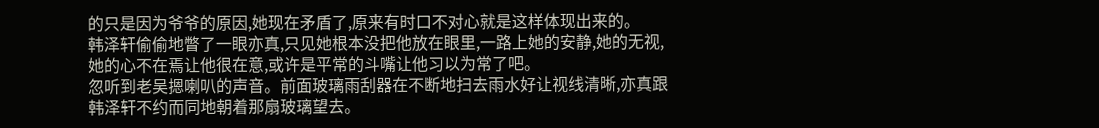的只是因为爷爷的原因,她现在矛盾了,原来有时口不对心就是这样体现出来的。
韩泽轩偷偷地瞥了一眼亦真,只见她根本没把他放在眼里,一路上她的安静,她的无视,她的心不在焉让他很在意,或许是平常的斗嘴让他习以为常了吧。
忽听到老吴摁喇叭的声音。前面玻璃雨刮器在不断地扫去雨水好让视线清晰,亦真跟韩泽轩不约而同地朝着那扇玻璃望去。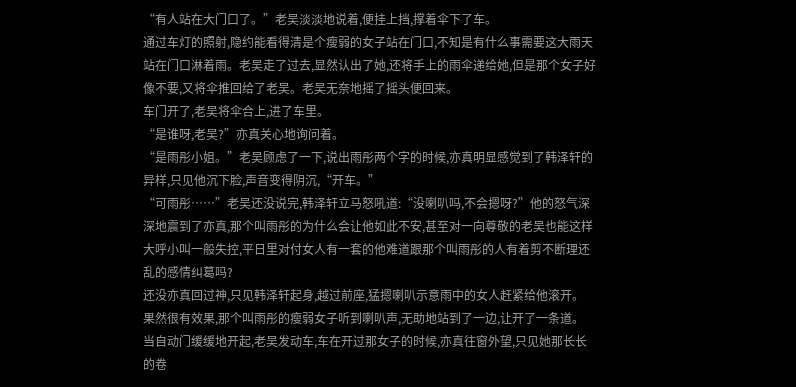“有人站在大门口了。”老吴淡淡地说着,便挂上挡,撑着伞下了车。
通过车灯的照射,隐约能看得清是个瘦弱的女子站在门口,不知是有什么事需要这大雨天站在门口淋着雨。老吴走了过去,显然认出了她,还将手上的雨伞递给她,但是那个女子好像不要,又将伞推回给了老吴。老吴无奈地摇了摇头便回来。
车门开了,老吴将伞合上,进了车里。
“是谁呀,老吴?”亦真关心地询问着。
“是雨彤小姐。”老吴顾虑了一下,说出雨彤两个字的时候,亦真明显感觉到了韩泽轩的异样,只见他沉下脸,声音变得阴沉,“开车。”
“可雨彤……”老吴还没说完,韩泽轩立马怒吼道:“没喇叭吗,不会摁呀?”他的怒气深深地震到了亦真,那个叫雨彤的为什么会让他如此不安,甚至对一向尊敬的老吴也能这样大呼小叫一般失控,平日里对付女人有一套的他难道跟那个叫雨彤的人有着剪不断理还乱的感情纠葛吗?
还没亦真回过神,只见韩泽轩起身,越过前座,猛摁喇叭示意雨中的女人赶紧给他滚开。
果然很有效果,那个叫雨彤的瘦弱女子听到喇叭声,无助地站到了一边,让开了一条道。
当自动门缓缓地开起,老吴发动车,车在开过那女子的时候,亦真往窗外望,只见她那长长的卷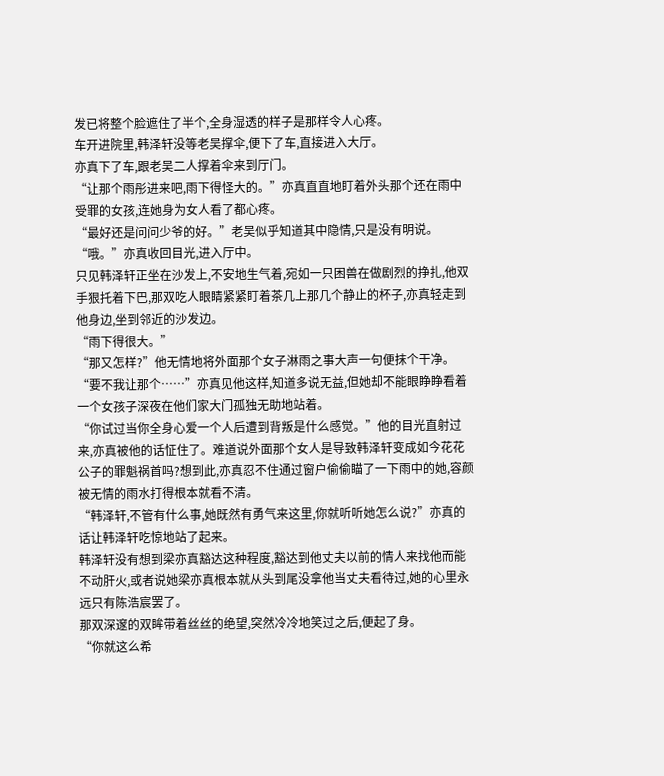发已将整个脸遮住了半个,全身湿透的样子是那样令人心疼。
车开进院里,韩泽轩没等老吴撑伞,便下了车,直接进入大厅。
亦真下了车,跟老吴二人撑着伞来到厅门。
“让那个雨彤进来吧,雨下得怪大的。”亦真直直地盯着外头那个还在雨中受罪的女孩,连她身为女人看了都心疼。
“最好还是问问少爷的好。”老吴似乎知道其中隐情,只是没有明说。
“哦。”亦真收回目光,进入厅中。
只见韩泽轩正坐在沙发上,不安地生气着,宛如一只困兽在做剧烈的挣扎,他双手狠托着下巴,那双吃人眼睛紧紧盯着茶几上那几个静止的杯子,亦真轻走到他身边,坐到邻近的沙发边。
“雨下得很大。”
“那又怎样?”他无情地将外面那个女子淋雨之事大声一句便抹个干净。
“要不我让那个……”亦真见他这样,知道多说无益,但她却不能眼睁睁看着一个女孩子深夜在他们家大门孤独无助地站着。
“你试过当你全身心爱一个人后遭到背叛是什么感觉。”他的目光直射过来,亦真被他的话怔住了。难道说外面那个女人是导致韩泽轩变成如今花花公子的罪魁祸首吗?想到此,亦真忍不住通过窗户偷偷瞄了一下雨中的她,容颜被无情的雨水打得根本就看不清。
“韩泽轩,不管有什么事,她既然有勇气来这里,你就听听她怎么说?”亦真的话让韩泽轩吃惊地站了起来。
韩泽轩没有想到梁亦真豁达这种程度,豁达到他丈夫以前的情人来找他而能不动肝火,或者说她梁亦真根本就从头到尾没拿他当丈夫看待过,她的心里永远只有陈浩宸罢了。
那双深邃的双眸带着丝丝的绝望,突然冷冷地笑过之后,便起了身。
“你就这么希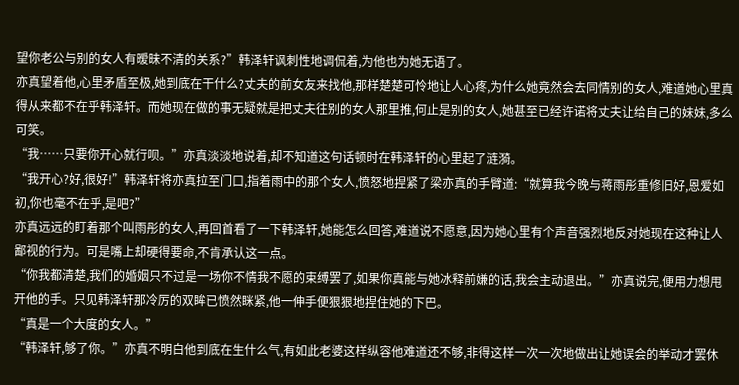望你老公与别的女人有暧昧不清的关系?”韩泽轩讽刺性地调侃着,为他也为她无语了。
亦真望着他,心里矛盾至极,她到底在干什么?丈夫的前女友来找他,那样楚楚可怜地让人心疼,为什么她竟然会去同情别的女人,难道她心里真得从来都不在乎韩泽轩。而她现在做的事无疑就是把丈夫往别的女人那里推,何止是别的女人,她甚至已经许诺将丈夫让给自己的妹妹,多么可笑。
“我……只要你开心就行呗。”亦真淡淡地说着,却不知道这句话顿时在韩泽轩的心里起了涟漪。
“我开心?好,很好!”韩泽轩将亦真拉至门口,指着雨中的那个女人,愤怒地捏紧了梁亦真的手臂道:“就算我今晚与蒋雨彤重修旧好,恩爱如初,你也毫不在乎,是吧?”
亦真远远的盯着那个叫雨彤的女人,再回首看了一下韩泽轩,她能怎么回答,难道说不愿意,因为她心里有个声音强烈地反对她现在这种让人鄙视的行为。可是嘴上却硬得要命,不肯承认这一点。
“你我都清楚,我们的婚姻只不过是一场你不情我不愿的束缚罢了,如果你真能与她冰释前嫌的话,我会主动退出。”亦真说完,便用力想甩开他的手。只见韩泽轩那冷厉的双眸已愤然眯紧,他一伸手便狠狠地捏住她的下巴。
“真是一个大度的女人。”
“韩泽轩,够了你。”亦真不明白他到底在生什么气,有如此老婆这样纵容他难道还不够,非得这样一次一次地做出让她误会的举动才罢休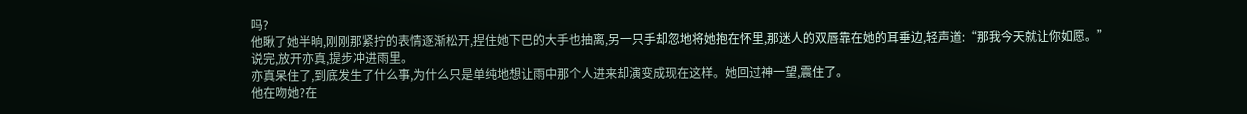吗?
他瞅了她半晌,刚刚那紧拧的表情逐渐松开,捏住她下巴的大手也抽离,另一只手却忽地将她抱在怀里,那迷人的双唇靠在她的耳垂边,轻声道:“那我今天就让你如愿。”
说完,放开亦真,提步冲进雨里。
亦真呆住了,到底发生了什么事,为什么只是单纯地想让雨中那个人进来却演变成现在这样。她回过神一望,震住了。
他在吻她?在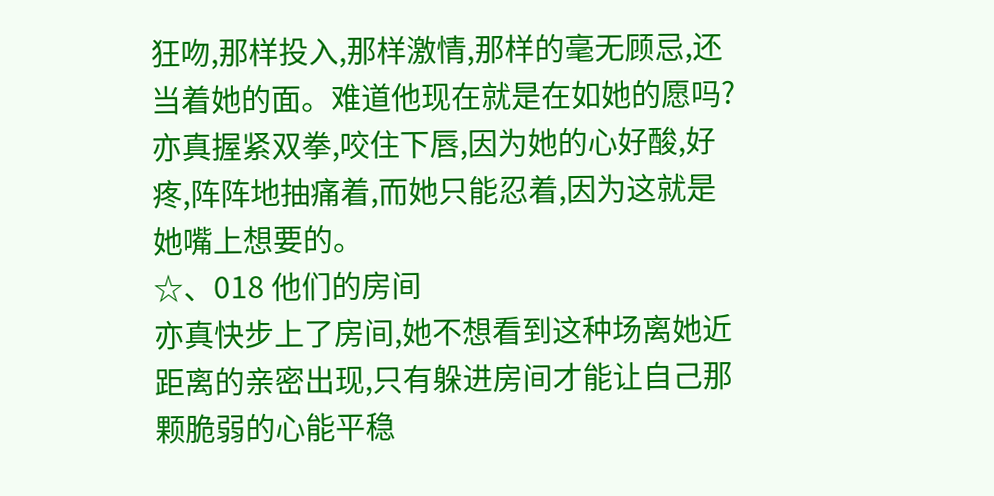狂吻,那样投入,那样激情,那样的毫无顾忌,还当着她的面。难道他现在就是在如她的愿吗?亦真握紧双拳,咬住下唇,因为她的心好酸,好疼,阵阵地抽痛着,而她只能忍着,因为这就是她嘴上想要的。
☆、018 他们的房间
亦真快步上了房间,她不想看到这种场离她近距离的亲密出现,只有躲进房间才能让自己那颗脆弱的心能平稳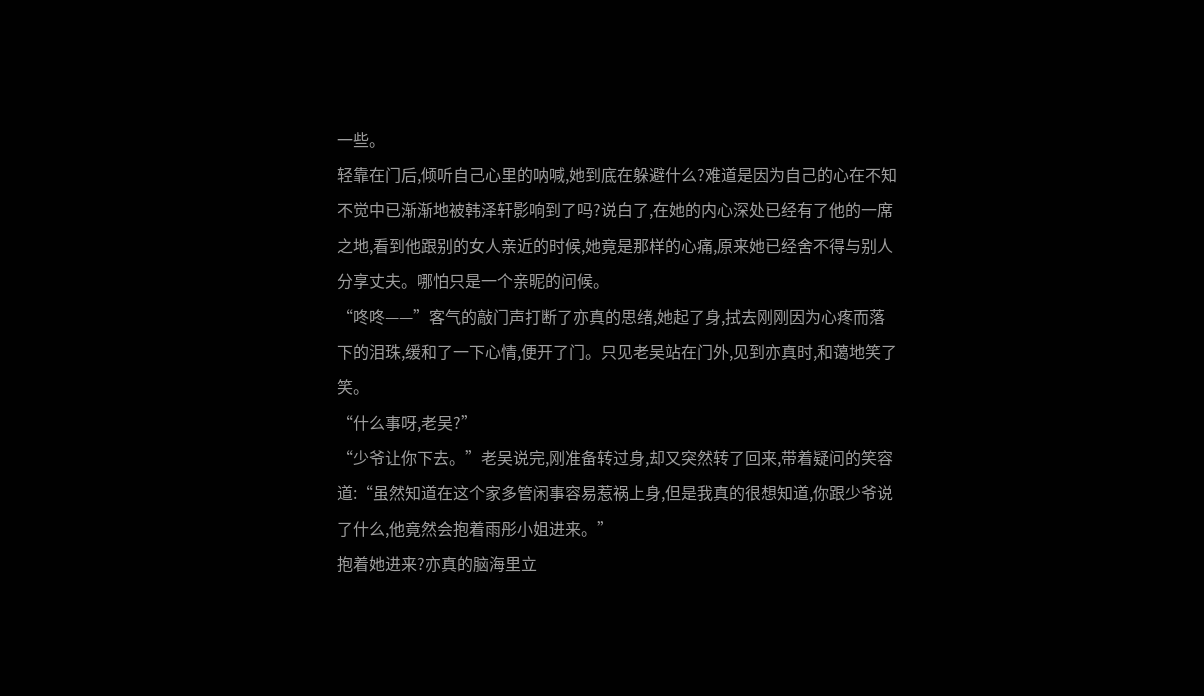一些。
轻靠在门后,倾听自己心里的呐喊,她到底在躲避什么?难道是因为自己的心在不知不觉中已渐渐地被韩泽轩影响到了吗?说白了,在她的内心深处已经有了他的一席之地,看到他跟别的女人亲近的时候,她竟是那样的心痛,原来她已经舍不得与别人分享丈夫。哪怕只是一个亲昵的问候。
“咚咚——”客气的敲门声打断了亦真的思绪,她起了身,拭去刚刚因为心疼而落下的泪珠,缓和了一下心情,便开了门。只见老吴站在门外,见到亦真时,和蔼地笑了笑。
“什么事呀,老吴?”
“少爷让你下去。”老吴说完,刚准备转过身,却又突然转了回来,带着疑问的笑容道:“虽然知道在这个家多管闲事容易惹祸上身,但是我真的很想知道,你跟少爷说了什么,他竟然会抱着雨彤小姐进来。”
抱着她进来?亦真的脑海里立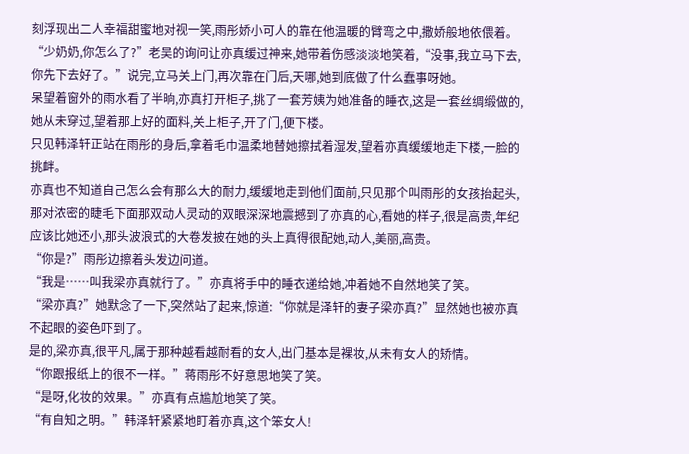刻浮现出二人幸福甜蜜地对视一笑,雨彤娇小可人的靠在他温暖的臂弯之中,撒娇般地依偎着。
“少奶奶,你怎么了?”老吴的询问让亦真缓过神来,她带着伤感淡淡地笑着,“没事,我立马下去,你先下去好了。”说完,立马关上门,再次靠在门后,天哪,她到底做了什么蠢事呀她。
呆望着窗外的雨水看了半晌,亦真打开柜子,挑了一套芳姨为她准备的睡衣,这是一套丝绸缎做的,她从未穿过,望着那上好的面料,关上柜子,开了门,便下楼。
只见韩泽轩正站在雨彤的身后,拿着毛巾温柔地替她擦拭着湿发,望着亦真缓缓地走下楼,一脸的挑衅。
亦真也不知道自己怎么会有那么大的耐力,缓缓地走到他们面前,只见那个叫雨彤的女孩抬起头,那对浓密的睫毛下面那双动人灵动的双眼深深地震撼到了亦真的心,看她的样子,很是高贵,年纪应该比她还小,那头波浪式的大卷发披在她的头上真得很配她,动人,美丽,高贵。
“你是?”雨彤边擦着头发边问道。
“我是……叫我梁亦真就行了。”亦真将手中的睡衣递给她,冲着她不自然地笑了笑。
“梁亦真?”她默念了一下,突然站了起来,惊道:“你就是泽轩的妻子梁亦真?”显然她也被亦真不起眼的姿色吓到了。
是的,梁亦真,很平凡,属于那种越看越耐看的女人,出门基本是裸妆,从未有女人的矫情。
“你跟报纸上的很不一样。”蒋雨彤不好意思地笑了笑。
“是呀,化妆的效果。”亦真有点尴尬地笑了笑。
“有自知之明。”韩泽轩紧紧地盯着亦真,这个笨女人!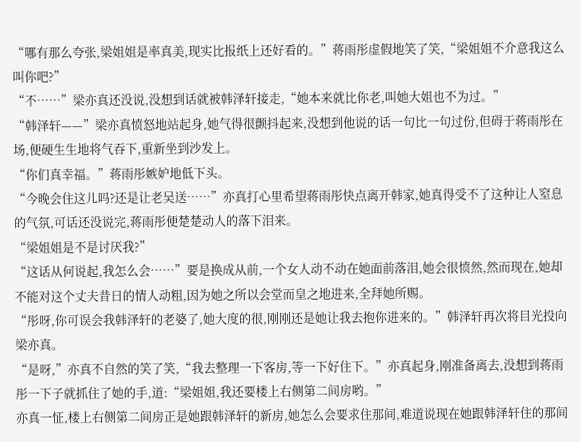“哪有那么夸张,梁姐姐是率真美,现实比报纸上还好看的。”蒋雨彤虚假地笑了笑,“梁姐姐不介意我这么叫你吧?”
“不……”梁亦真还没说,没想到话就被韩泽轩接走,“她本来就比你老,叫她大姐也不为过。”
“韩泽轩——”梁亦真愤怒地站起身,她气得很颤抖起来,没想到他说的话一句比一句过份,但碍于蒋雨彤在场,便硬生生地将气吞下,重新坐到沙发上。
“你们真幸福。”蒋雨彤嫉妒地低下头。
“今晚会住这儿吗?还是让老吴送……”亦真打心里希望蒋雨彤快点离开韩家,她真得受不了这种让人窒息的气氛,可话还没说完,蒋雨彤便楚楚动人的落下泪来。
“梁姐姐是不是讨厌我?”
“这话从何说起,我怎么会……”要是换成从前,一个女人动不动在她面前落泪,她会很愤然,然而现在,她却不能对这个丈夫昔日的情人动粗,因为她之所以会堂而皇之地进来,全拜她所赐。
“彤呀,你可误会我韩泽轩的老婆了,她大度的很,刚刚还是她让我去抱你进来的。”韩泽轩再次将目光投向梁亦真。
“是呀,”亦真不自然的笑了笑,“我去整理一下客房,等一下好住下。”亦真起身,刚准备离去,没想到蒋雨彤一下子就抓住了她的手,道:“梁姐姐,我还要楼上右侧第二间房哟。”
亦真一怔,楼上右侧第二间房正是她跟韩泽轩的新房,她怎么会要求住那间,难道说现在她跟韩泽轩住的那间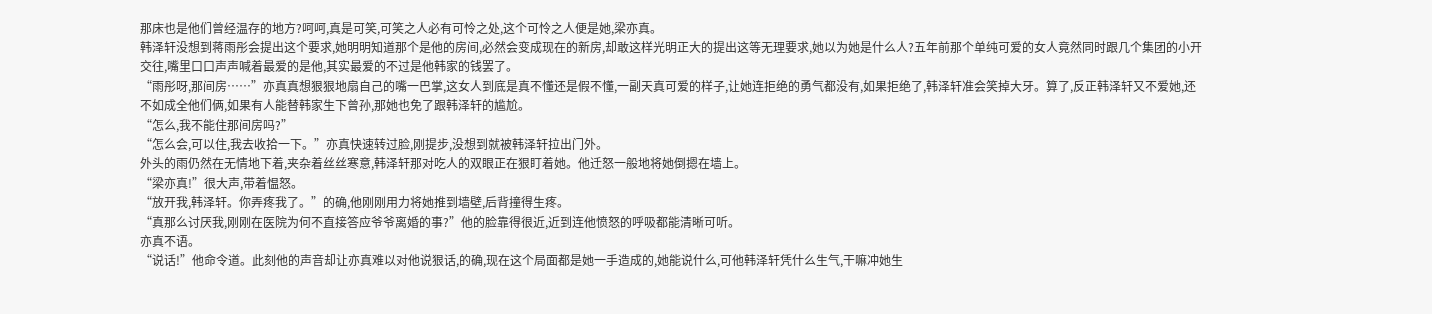那床也是他们曾经温存的地方?呵呵,真是可笑,可笑之人必有可怜之处,这个可怜之人便是她,梁亦真。
韩泽轩没想到蒋雨彤会提出这个要求,她明明知道那个是他的房间,必然会变成现在的新房,却敢这样光明正大的提出这等无理要求,她以为她是什么人?五年前那个单纯可爱的女人竟然同时跟几个集团的小开交往,嘴里口口声声喊着最爱的是他,其实最爱的不过是他韩家的钱罢了。
“雨彤呀,那间房……”亦真真想狠狠地扇自己的嘴一巴掌,这女人到底是真不懂还是假不懂,一副天真可爱的样子,让她连拒绝的勇气都没有,如果拒绝了,韩泽轩准会笑掉大牙。算了,反正韩泽轩又不爱她,还不如成全他们俩,如果有人能替韩家生下曾孙,那她也免了跟韩泽轩的尴尬。
“怎么,我不能住那间房吗?”
“怎么会,可以住,我去收拾一下。”亦真快速转过脸,刚提步,没想到就被韩泽轩拉出门外。
外头的雨仍然在无情地下着,夹杂着丝丝寒意,韩泽轩那对吃人的双眼正在狠盯着她。他迁怒一般地将她倒摁在墙上。
“梁亦真!”很大声,带着愠怒。
“放开我,韩泽轩。你弄疼我了。”的确,他刚刚用力将她推到墙壁,后背撞得生疼。
“真那么讨厌我,刚刚在医院为何不直接答应爷爷离婚的事?”他的脸靠得很近,近到连他愤怒的呼吸都能清晰可听。
亦真不语。
“说话!”他命令道。此刻他的声音却让亦真难以对他说狠话,的确,现在这个局面都是她一手造成的,她能说什么,可他韩泽轩凭什么生气,干嘛冲她生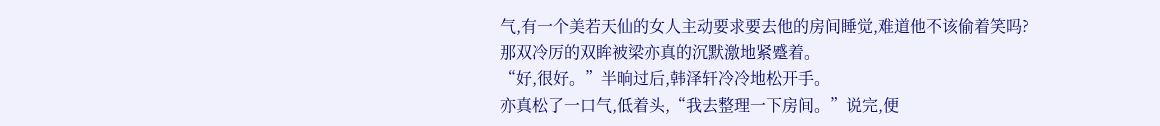气,有一个美若天仙的女人主动要求要去他的房间睡觉,难道他不该偷着笑吗?
那双冷厉的双眸被梁亦真的沉默激地紧蹙着。
“好,很好。”半晌过后,韩泽轩冷冷地松开手。
亦真松了一口气,低着头,“我去整理一下房间。”说完,便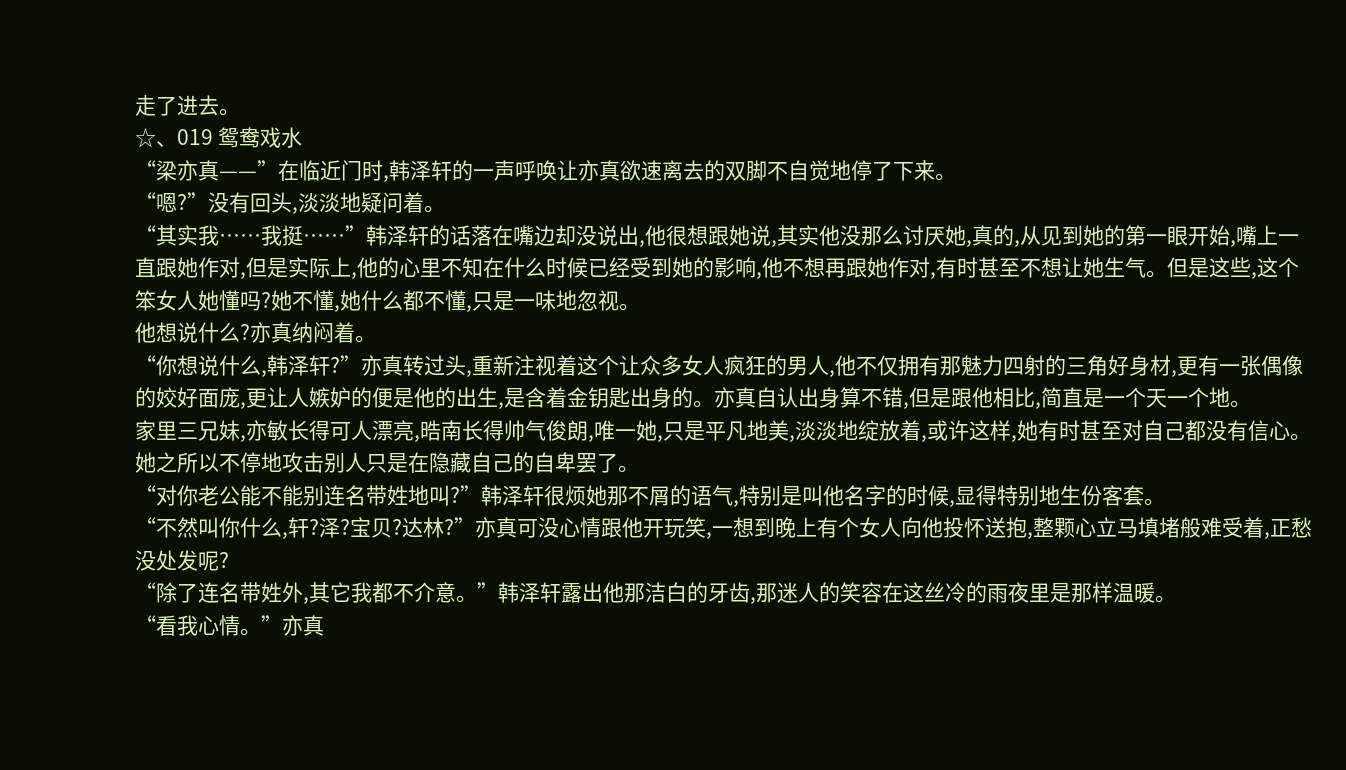走了进去。
☆、019 鸳鸯戏水
“梁亦真——”在临近门时,韩泽轩的一声呼唤让亦真欲速离去的双脚不自觉地停了下来。
“嗯?”没有回头,淡淡地疑问着。
“其实我……我挺……”韩泽轩的话落在嘴边却没说出,他很想跟她说,其实他没那么讨厌她,真的,从见到她的第一眼开始,嘴上一直跟她作对,但是实际上,他的心里不知在什么时候已经受到她的影响,他不想再跟她作对,有时甚至不想让她生气。但是这些,这个笨女人她懂吗?她不懂,她什么都不懂,只是一味地忽视。
他想说什么?亦真纳闷着。
“你想说什么,韩泽轩?”亦真转过头,重新注视着这个让众多女人疯狂的男人,他不仅拥有那魅力四射的三角好身材,更有一张偶像的姣好面庞,更让人嫉妒的便是他的出生,是含着金钥匙出身的。亦真自认出身算不错,但是跟他相比,简直是一个天一个地。
家里三兄妹,亦敏长得可人漂亮,晧南长得帅气俊朗,唯一她,只是平凡地美,淡淡地绽放着,或许这样,她有时甚至对自己都没有信心。她之所以不停地攻击别人只是在隐藏自己的自卑罢了。
“对你老公能不能别连名带姓地叫?”韩泽轩很烦她那不屑的语气,特别是叫他名字的时候,显得特别地生份客套。
“不然叫你什么,轩?泽?宝贝?达林?”亦真可没心情跟他开玩笑,一想到晚上有个女人向他投怀送抱,整颗心立马填堵般难受着,正愁没处发呢?
“除了连名带姓外,其它我都不介意。”韩泽轩露出他那洁白的牙齿,那迷人的笑容在这丝冷的雨夜里是那样温暖。
“看我心情。”亦真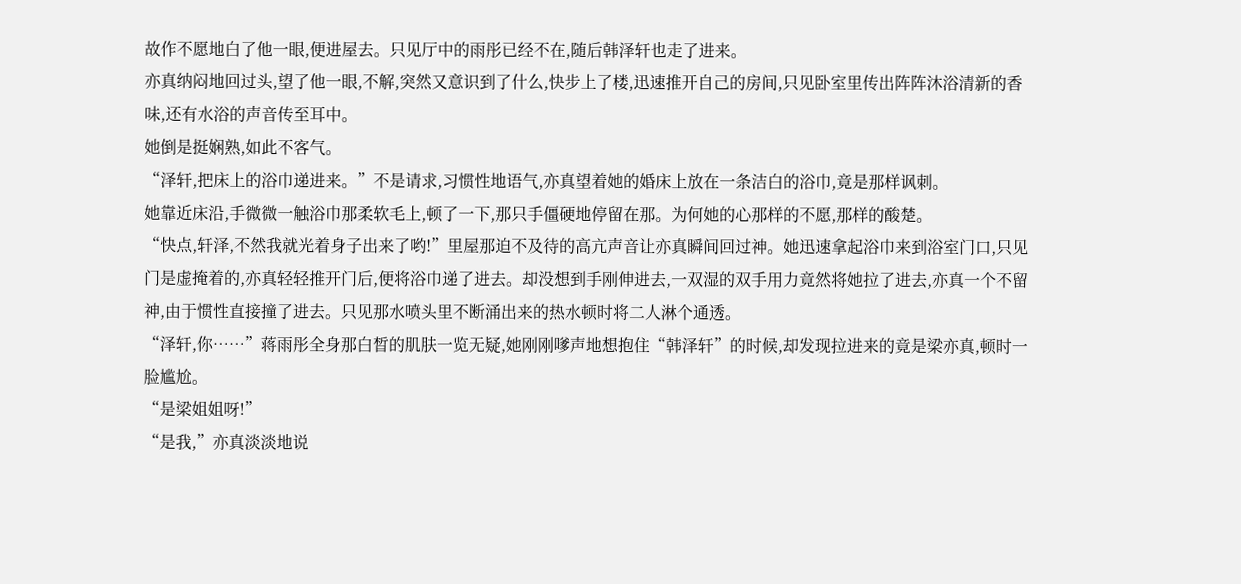故作不愿地白了他一眼,便进屋去。只见厅中的雨彤已经不在,随后韩泽轩也走了进来。
亦真纳闷地回过头,望了他一眼,不解,突然又意识到了什么,快步上了楼,迅速推开自己的房间,只见卧室里传出阵阵沐浴清新的香味,还有水浴的声音传至耳中。
她倒是挺娴熟,如此不客气。
“泽轩,把床上的浴巾递进来。”不是请求,习惯性地语气,亦真望着她的婚床上放在一条洁白的浴巾,竟是那样讽刺。
她靠近床沿,手微微一触浴巾那柔软毛上,顿了一下,那只手僵硬地停留在那。为何她的心那样的不愿,那样的酸楚。
“快点,轩泽,不然我就光着身子出来了哟!”里屋那迫不及待的高亢声音让亦真瞬间回过神。她迅速拿起浴巾来到浴室门口,只见门是虚掩着的,亦真轻轻推开门后,便将浴巾递了进去。却没想到手刚伸进去,一双湿的双手用力竟然将她拉了进去,亦真一个不留神,由于惯性直接撞了进去。只见那水喷头里不断涌出来的热水顿时将二人淋个通透。
“泽轩,你……”蒋雨彤全身那白晳的肌肤一览无疑,她刚刚嗲声地想抱住“韩泽轩”的时候,却发现拉进来的竟是梁亦真,顿时一脸尴尬。
“是梁姐姐呀!”
“是我,”亦真淡淡地说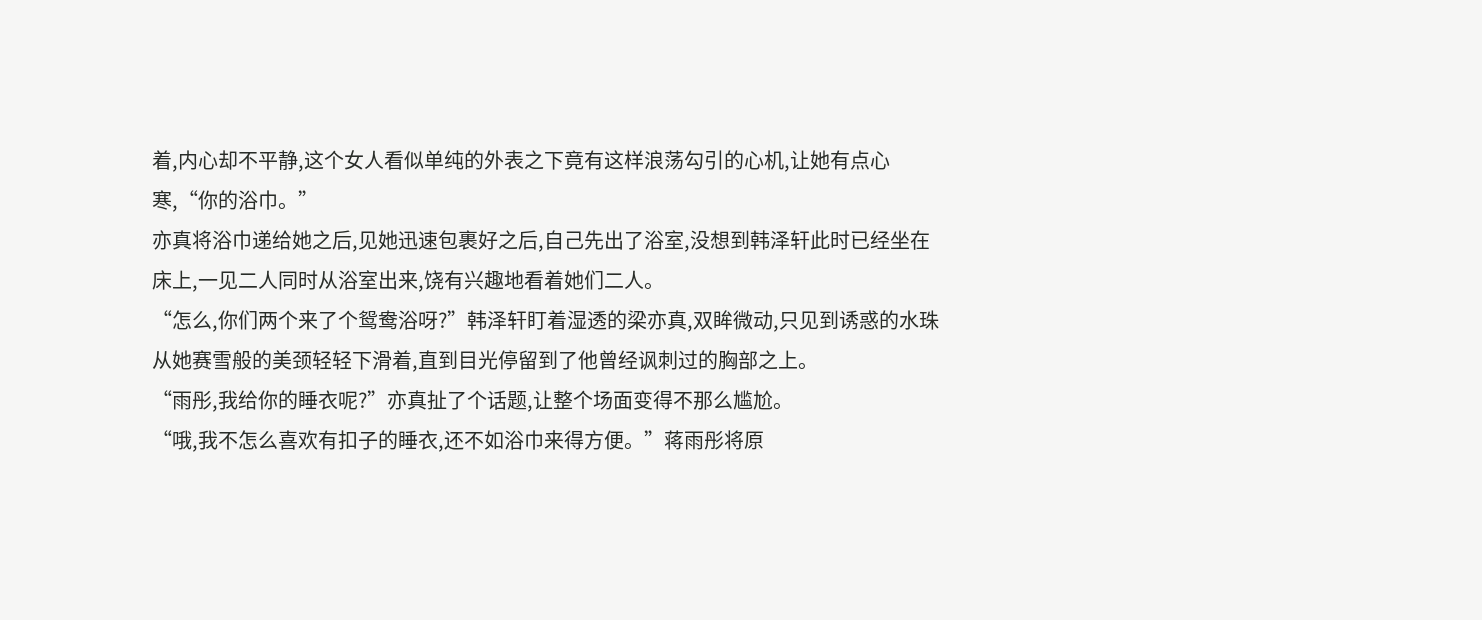着,内心却不平静,这个女人看似单纯的外表之下竟有这样浪荡勾引的心机,让她有点心寒,“你的浴巾。”
亦真将浴巾递给她之后,见她迅速包裹好之后,自己先出了浴室,没想到韩泽轩此时已经坐在床上,一见二人同时从浴室出来,饶有兴趣地看着她们二人。
“怎么,你们两个来了个鸳鸯浴呀?”韩泽轩盯着湿透的梁亦真,双眸微动,只见到诱惑的水珠从她赛雪般的美颈轻轻下滑着,直到目光停留到了他曾经讽刺过的胸部之上。
“雨彤,我给你的睡衣呢?”亦真扯了个话题,让整个场面变得不那么尴尬。
“哦,我不怎么喜欢有扣子的睡衣,还不如浴巾来得方便。”蒋雨彤将原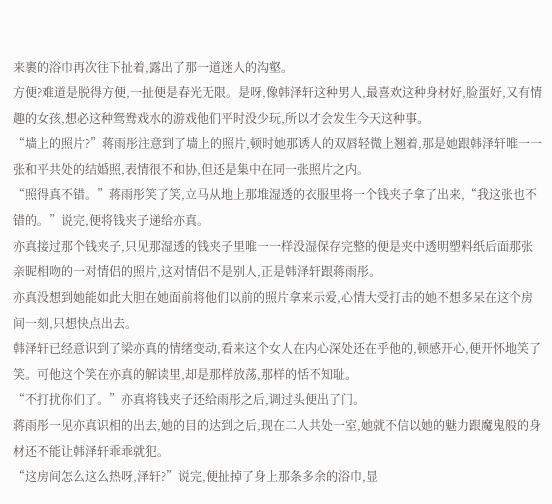来裹的浴巾再次往下扯着,露出了那一道迷人的沟壑。
方便?难道是脱得方便,一扯便是春光无限。是呀,像韩泽轩这种男人,最喜欢这种身材好,脸蛋好,又有情趣的女孩,想必这种鸳鸯戏水的游戏他们平时没少玩,所以才会发生今天这种事。
“墙上的照片?”蒋雨彤注意到了墙上的照片,顿时她那诱人的双唇轻微上翘着,那是她跟韩泽轩唯一一张和平共处的结婚照,表情很不和协,但还是集中在同一张照片之内。
“照得真不错。”蒋雨彤笑了笑,立马从地上那堆湿透的衣服里将一个钱夹子拿了出来,“我这张也不错的。”说完,便将钱夹子递给亦真。
亦真接过那个钱夹子,只见那湿透的钱夹子里唯一一样没湿保存完整的便是夹中透明塑料纸后面那张亲昵相吻的一对情侣的照片,这对情侣不是别人,正是韩泽轩跟蒋雨彤。
亦真没想到她能如此大胆在她面前将他们以前的照片拿来示爱,心情大受打击的她不想多呆在这个房间一刻,只想快点出去。
韩泽轩已经意识到了梁亦真的情绪变动,看来这个女人在内心深处还在乎他的,顿感开心,便开怀地笑了笑。可他这个笑在亦真的解读里,却是那样放荡,那样的恬不知耻。
“不打扰你们了。”亦真将钱夹子还给雨彤之后,调过头便出了门。
蒋雨彤一见亦真识相的出去,她的目的达到之后,现在二人共处一室,她就不信以她的魅力跟魔鬼般的身材还不能让韩泽轩乖乖就犯。
“这房间怎么这么热呀,泽轩?”说完,便扯掉了身上那条多余的浴巾,显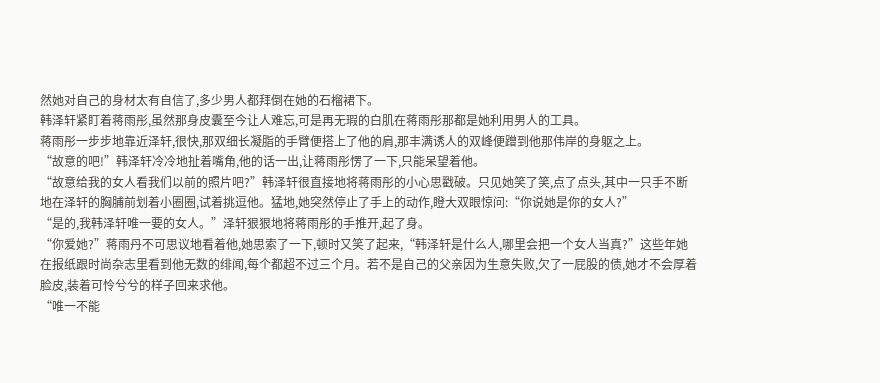然她对自己的身材太有自信了,多少男人都拜倒在她的石榴裙下。
韩泽轩紧盯着蒋雨彤,虽然那身皮囊至今让人难忘,可是再无瑕的白肌在蒋雨彤那都是她利用男人的工具。
蒋雨彤一步步地靠近泽轩,很快,那双细长凝脂的手臂便搭上了他的肩,那丰满诱人的双峰便蹭到他那伟岸的身躯之上。
“故意的吧!”韩泽轩冷冷地扯着嘴角,他的话一出,让蒋雨彤愣了一下,只能呆望着他。
“故意给我的女人看我们以前的照片吧?”韩泽轩很直接地将蒋雨彤的小心思戳破。只见她笑了笑,点了点头,其中一只手不断地在泽轩的胸脯前划着小圈圈,试着挑逗他。猛地,她突然停止了手上的动作,瞪大双眼惊问:“你说她是你的女人?”
“是的,我韩泽轩唯一要的女人。”泽轩狠狠地将蒋雨彤的手推开,起了身。
“你爱她?”蒋雨丹不可思议地看着他,她思索了一下,顿时又笑了起来,“韩泽轩是什么人,哪里会把一个女人当真?”这些年她在报纸跟时尚杂志里看到他无数的绯闻,每个都超不过三个月。若不是自己的父亲因为生意失败,欠了一屁股的债,她才不会厚着脸皮,装着可怜兮兮的样子回来求他。
“唯一不能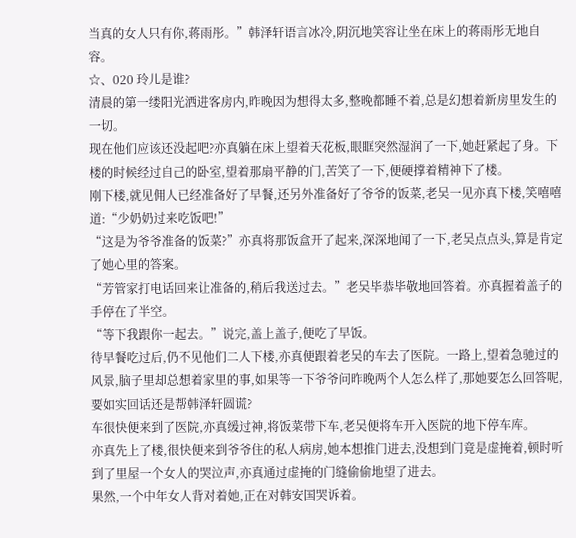当真的女人只有你,蒋雨彤。”韩泽轩语言冰冷,阴沉地笑容让坐在床上的蒋雨彤无地自容。
☆、020 玲儿是谁?
清晨的第一缕阳光洒进客房内,昨晚因为想得太多,整晚都睡不着,总是幻想着新房里发生的一切。
现在他们应该还没起吧?亦真躺在床上望着天花板,眼眶突然湿润了一下,她赶紧起了身。下楼的时候经过自己的卧室,望着那扇平静的门,苦笑了一下,便硬撑着精神下了楼。
刚下楼,就见佣人已经准备好了早餐,还另外准备好了爷爷的饭菜,老吴一见亦真下楼,笑嘻嘻道:“少奶奶过来吃饭吧!”
“这是为爷爷准备的饭菜?”亦真将那饭盒开了起来,深深地闻了一下,老吴点点头,算是肯定了她心里的答案。
“芳管家打电话回来让准备的,稍后我送过去。”老吴毕恭毕敬地回答着。亦真握着盖子的手停在了半空。
“等下我跟你一起去。”说完,盖上盖子,便吃了早饭。
待早餐吃过后,仍不见他们二人下楼,亦真便跟着老吴的车去了医院。一路上,望着急驰过的风景,脑子里却总想着家里的事,如果等一下爷爷问昨晚两个人怎么样了,那她要怎么回答呢,要如实回话还是帮韩泽轩圆谎?
车很快便来到了医院,亦真缓过神,将饭菜带下车,老吴便将车开入医院的地下停车库。
亦真先上了楼,很快便来到爷爷住的私人病房,她本想推门进去,没想到门竟是虚掩着,顿时听到了里屋一个女人的哭泣声,亦真通过虚掩的门缝偷偷地望了进去。
果然,一个中年女人背对着她,正在对韩安国哭诉着。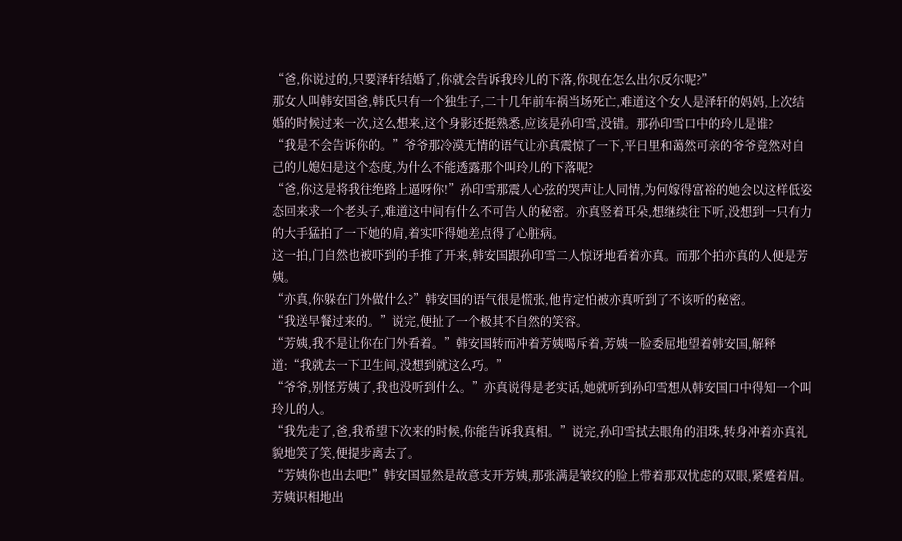“爸,你说过的,只要泽轩结婚了,你就会告诉我玲儿的下落,你现在怎么出尔反尔呢?”
那女人叫韩安国爸,韩氏只有一个独生子,二十几年前车祸当场死亡,难道这个女人是泽轩的妈妈,上次结婚的时候过来一次,这么想来,这个身影还挺熟悉,应该是孙印雪,没错。那孙印雪口中的玲儿是谁?
“我是不会告诉你的。”爷爷那冷漠无情的语气让亦真震惊了一下,平日里和蔼然可亲的爷爷竟然对自己的儿媳妇是这个态度,为什么不能透露那个叫玲儿的下落呢?
“爸,你这是将我往绝路上逼呀你!”孙印雪那震人心弦的哭声让人同情,为何嫁得富裕的她会以这样低姿态回来求一个老头子,难道这中间有什么不可告人的秘密。亦真竖着耳朵,想继续往下听,没想到一只有力的大手猛拍了一下她的肩,着实吓得她差点得了心脏病。
这一拍,门自然也被吓到的手推了开来,韩安国跟孙印雪二人惊讶地看着亦真。而那个拍亦真的人便是芳姨。
“亦真,你躲在门外做什么?”韩安国的语气很是慌张,他肯定怕被亦真听到了不该听的秘密。
“我送早餐过来的。”说完,便扯了一个极其不自然的笑容。
“芳姨,我不是让你在门外看着。”韩安国转而冲着芳姨喝斥着,芳姨一脸委屈地望着韩安国,解释道:“我就去一下卫生间,没想到就这么巧。”
“爷爷,别怪芳姨了,我也没听到什么。”亦真说得是老实话,她就听到孙印雪想从韩安国口中得知一个叫玲儿的人。
“我先走了,爸,我希望下次来的时候,你能告诉我真相。”说完,孙印雪拭去眼角的泪珠,转身冲着亦真礼貌地笑了笑,便提步离去了。
“芳姨你也出去吧!”韩安国显然是故意支开芳姨,那张满是皱纹的脸上带着那双忧虑的双眼,紧蹙着眉。芳姨识相地出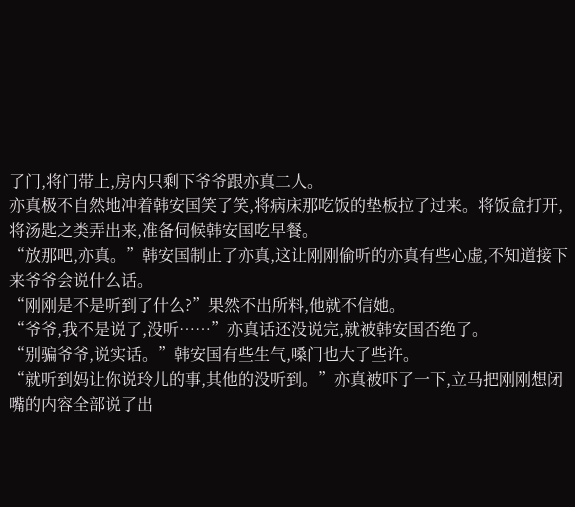了门,将门带上,房内只剩下爷爷跟亦真二人。
亦真极不自然地冲着韩安国笑了笑,将病床那吃饭的垫板拉了过来。将饭盒打开,将汤匙之类弄出来,准备伺候韩安国吃早餐。
“放那吧,亦真。”韩安国制止了亦真,这让刚刚偷听的亦真有些心虚,不知道接下来爷爷会说什么话。
“刚刚是不是听到了什么?”果然不出所料,他就不信她。
“爷爷,我不是说了,没听……”亦真话还没说完,就被韩安国否绝了。
“别骗爷爷,说实话。”韩安国有些生气,嗓门也大了些许。
“就听到妈让你说玲儿的事,其他的没听到。”亦真被吓了一下,立马把刚刚想闭嘴的内容全部说了出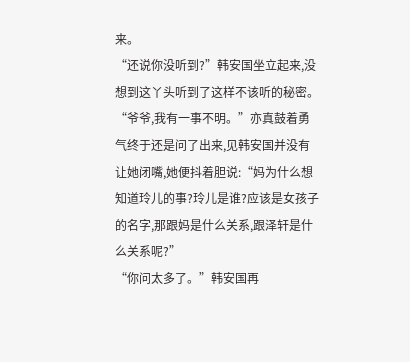来。
“还说你没听到?”韩安国坐立起来,没想到这丫头听到了这样不该听的秘密。
“爷爷,我有一事不明。”亦真鼓着勇气终于还是问了出来,见韩安国并没有让她闭嘴,她便抖着胆说:“妈为什么想知道玲儿的事?玲儿是谁?应该是女孩子的名字,那跟妈是什么关系,跟泽轩是什么关系呢?”
“你问太多了。”韩安国再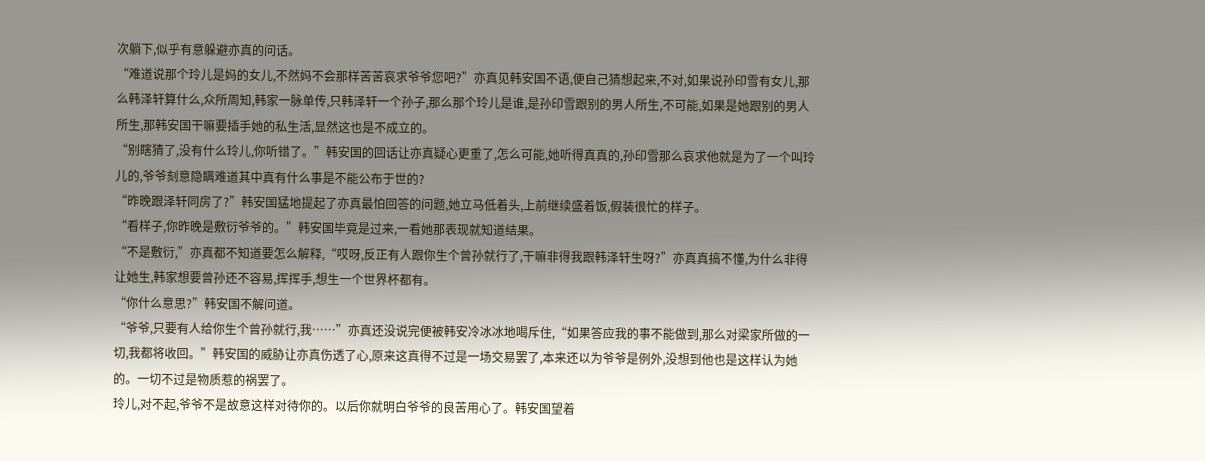次躺下,似乎有意躲避亦真的问话。
“难道说那个玲儿是妈的女儿,不然妈不会那样苦苦哀求爷爷您吧?”亦真见韩安国不语,便自己猜想起来,不对,如果说孙印雪有女儿,那么韩泽轩算什么,众所周知,韩家一脉单传,只韩泽轩一个孙子,那么那个玲儿是谁,是孙印雪跟别的男人所生,不可能,如果是她跟别的男人所生,那韩安国干嘛要插手她的私生活,显然这也是不成立的。
“别瞎猜了,没有什么玲儿,你听错了。”韩安国的回话让亦真疑心更重了,怎么可能,她听得真真的,孙印雪那么哀求他就是为了一个叫玲儿的,爷爷刻意隐瞒难道其中真有什么事是不能公布于世的?
“昨晚跟泽轩同房了?”韩安国猛地提起了亦真最怕回答的问题,她立马低着头,上前继续盛着饭,假装很忙的样子。
“看样子,你昨晚是敷衍爷爷的。”韩安国毕竟是过来,一看她那表现就知道结果。
“不是敷衍,”亦真都不知道要怎么解释,“哎呀,反正有人跟你生个曾孙就行了,干嘛非得我跟韩泽轩生呀?”亦真真搞不懂,为什么非得让她生,韩家想要曾孙还不容易,挥挥手,想生一个世界杯都有。
“你什么意思?”韩安国不解问道。
“爷爷,只要有人给你生个曾孙就行,我……”亦真还没说完便被韩安冷冰冰地喝斥住,“如果答应我的事不能做到,那么对梁家所做的一切,我都将收回。”韩安国的威胁让亦真伤透了心,原来这真得不过是一场交易罢了,本来还以为爷爷是例外,没想到他也是这样认为她的。一切不过是物质惹的祸罢了。
玲儿,对不起,爷爷不是故意这样对待你的。以后你就明白爷爷的良苦用心了。韩安国望着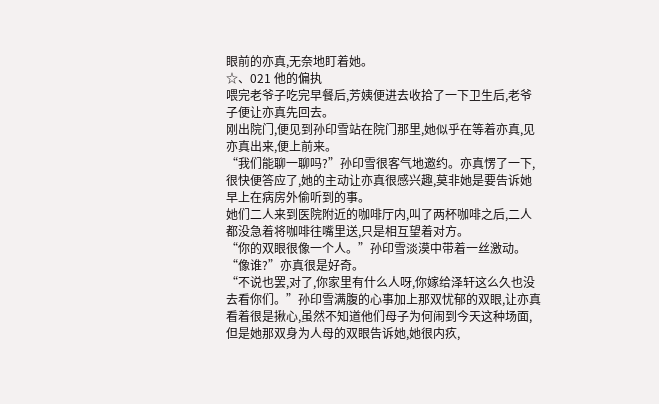眼前的亦真,无奈地盯着她。
☆、021 他的偏执
喂完老爷子吃完早餐后,芳姨便进去收拾了一下卫生后,老爷子便让亦真先回去。
刚出院门,便见到孙印雪站在院门那里,她似乎在等着亦真,见亦真出来,便上前来。
“我们能聊一聊吗?”孙印雪很客气地邀约。亦真愣了一下,很快便答应了,她的主动让亦真很感兴趣,莫非她是要告诉她早上在病房外偷听到的事。
她们二人来到医院附近的咖啡厅内,叫了两杯咖啡之后,二人都没急着将咖啡往嘴里送,只是相互望着对方。
“你的双眼很像一个人。”孙印雪淡漠中带着一丝激动。
“像谁?”亦真很是好奇。
“不说也罢,对了,你家里有什么人呀,你嫁给泽轩这么久也没去看你们。”孙印雪满腹的心事加上那双忧郁的双眼,让亦真看着很是揪心,虽然不知道他们母子为何闹到今天这种场面,但是她那双身为人母的双眼告诉她,她很内疚,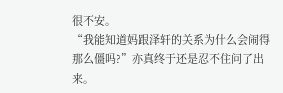很不安。
“我能知道妈跟泽轩的关系为什么会闹得那么僵吗?”亦真终于还是忍不住问了出来。